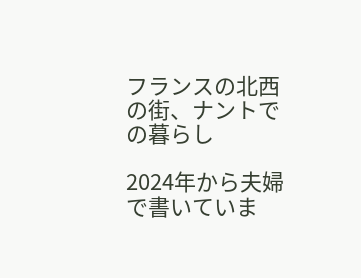フランスの北西の街、ナントでの暮らし

2024年から夫婦で書いていま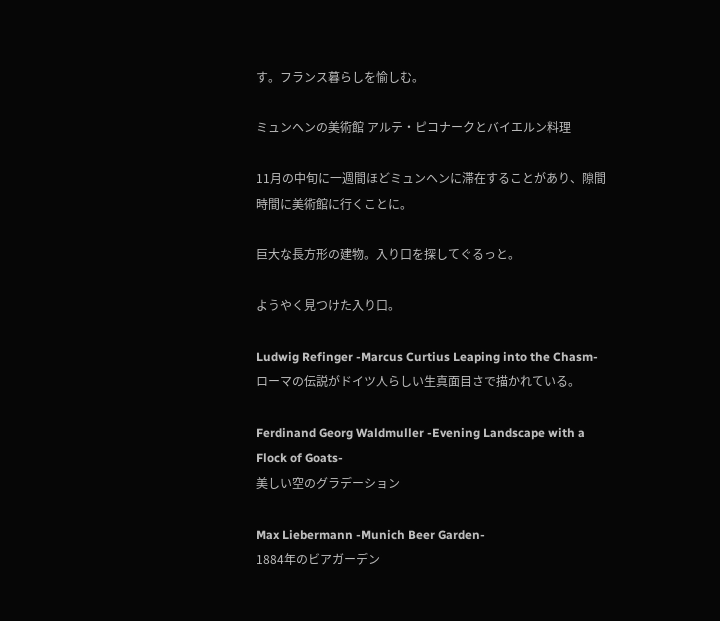す。フランス暮らしを愉しむ。

ミュンヘンの美術館 アルテ・ピコナークとバイエルン料理

11月の中旬に一週間ほどミュンヘンに滞在することがあり、隙間時間に美術館に行くことに。

巨大な長方形の建物。入り口を探してぐるっと。

ようやく見つけた入り口。

Ludwig Refinger -Marcus Curtius Leaping into the Chasm-
ローマの伝説がドイツ人らしい生真面目さで描かれている。

Ferdinand Georg Waldmuller -Evening Landscape with a Flock of Goats-
美しい空のグラデーション

Max Liebermann -Munich Beer Garden-
1884年のビアガーデン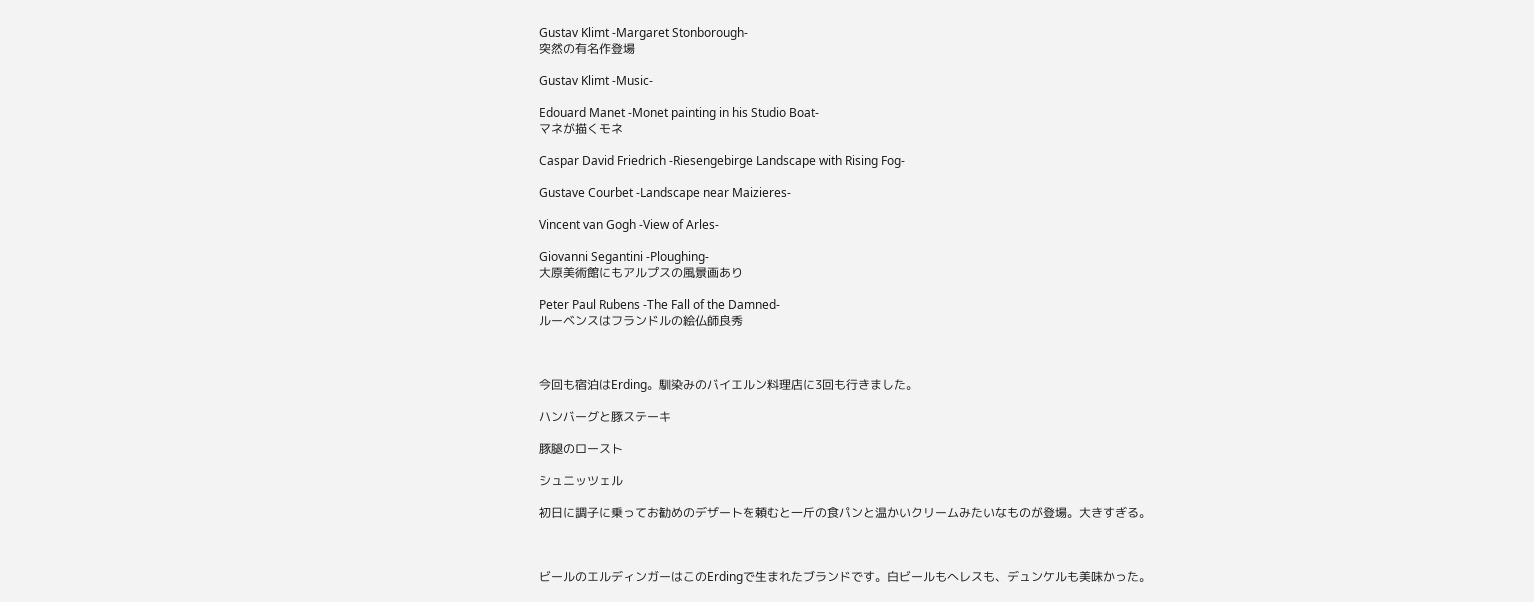Gustav Klimt -Margaret Stonborough-
突然の有名作登場

Gustav Klimt -Music-

Edouard Manet -Monet painting in his Studio Boat-
マネが描くモネ

Caspar David Friedrich -Riesengebirge Landscape with Rising Fog-

Gustave Courbet -Landscape near Maizieres-

Vincent van Gogh -View of Arles-

Giovanni Segantini -Ploughing-
大原美術館にもアルプスの風景画あり

Peter Paul Rubens -The Fall of the Damned-
ルーベンスはフランドルの絵仏師良秀



今回も宿泊はErding。馴染みのバイエルン料理店に3回も行きました。

ハンバーグと豚ステーキ

豚腿のロースト

シュニッツェル

初日に調子に乗ってお勧めのデザートを頼むと一斤の食パンと温かいクリームみたいなものが登場。大きすぎる。



ビールのエルディンガーはこのErdingで生まれたブランドです。白ビールもへレスも、デュンケルも美味かった。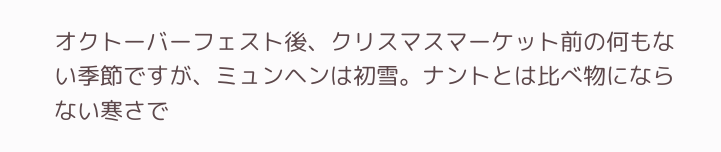オクトーバーフェスト後、クリスマスマーケット前の何もない季節ですが、ミュンヘンは初雪。ナントとは比べ物にならない寒さで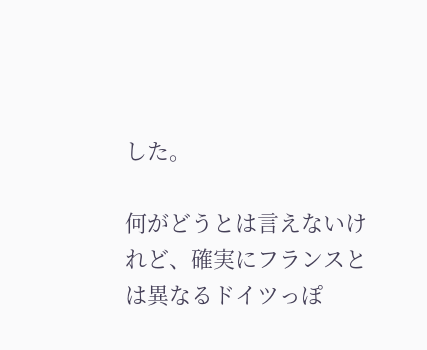した。

何がどうとは言えないけれど、確実にフランスとは異なるドイツっぽ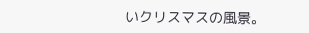いクリスマスの風景。